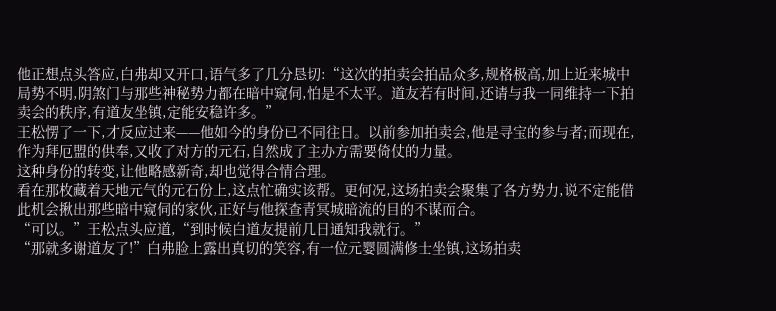他正想点头答应,白弗却又开口,语气多了几分恳切:“这次的拍卖会拍品众多,规格极高,加上近来城中局势不明,阴煞门与那些神秘势力都在暗中窥伺,怕是不太平。道友若有时间,还请与我一同维持一下拍卖会的秩序,有道友坐镇,定能安稳许多。”
王松愣了一下,才反应过来——他如今的身份已不同往日。以前参加拍卖会,他是寻宝的参与者;而现在,作为拜厄盟的供奉,又收了对方的元石,自然成了主办方需要倚仗的力量。
这种身份的转变,让他略感新奇,却也觉得合情合理。
看在那枚藏着天地元气的元石份上,这点忙确实该帮。更何况,这场拍卖会聚集了各方势力,说不定能借此机会揪出那些暗中窥伺的家伙,正好与他探查青冥城暗流的目的不谋而合。
“可以。”王松点头应道,“到时候白道友提前几日通知我就行。”
“那就多谢道友了!”白弗脸上露出真切的笑容,有一位元婴圆满修士坐镇,这场拍卖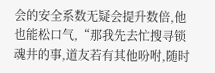会的安全系数无疑会提升数倍,他也能松口气,“那我先去忙搜寻锁魂井的事,道友若有其他吩咐,随时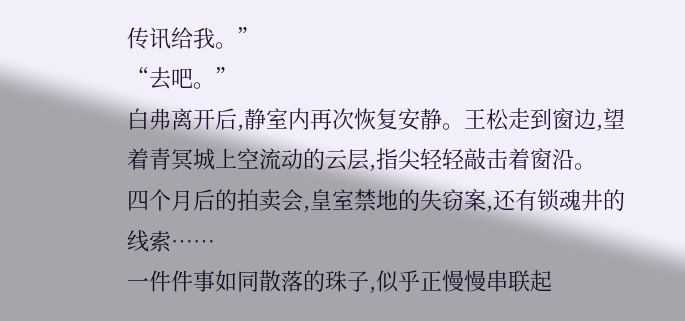传讯给我。”
“去吧。”
白弗离开后,静室内再次恢复安静。王松走到窗边,望着青冥城上空流动的云层,指尖轻轻敲击着窗沿。
四个月后的拍卖会,皇室禁地的失窃案,还有锁魂井的线索……
一件件事如同散落的珠子,似乎正慢慢串联起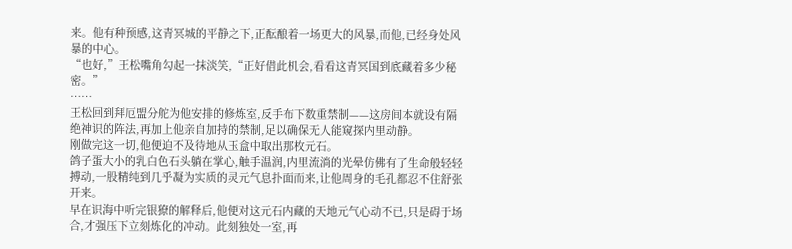来。他有种预感,这青冥城的平静之下,正酝酿着一场更大的风暴,而他,已经身处风暴的中心。
“也好,”王松嘴角勾起一抹淡笑,“正好借此机会,看看这青冥国到底藏着多少秘密。”
……
王松回到拜厄盟分舵为他安排的修炼室,反手布下数重禁制——这房间本就设有隔绝神识的阵法,再加上他亲自加持的禁制,足以确保无人能窥探内里动静。
刚做完这一切,他便迫不及待地从玉盒中取出那枚元石。
鸽子蛋大小的乳白色石头躺在掌心,触手温润,内里流淌的光晕仿佛有了生命般轻轻搏动,一股精纯到几乎凝为实质的灵元气息扑面而来,让他周身的毛孔都忍不住舒张开来。
早在识海中听完银獠的解释后,他便对这元石内藏的天地元气心动不已,只是碍于场合,才强压下立刻炼化的冲动。此刻独处一室,再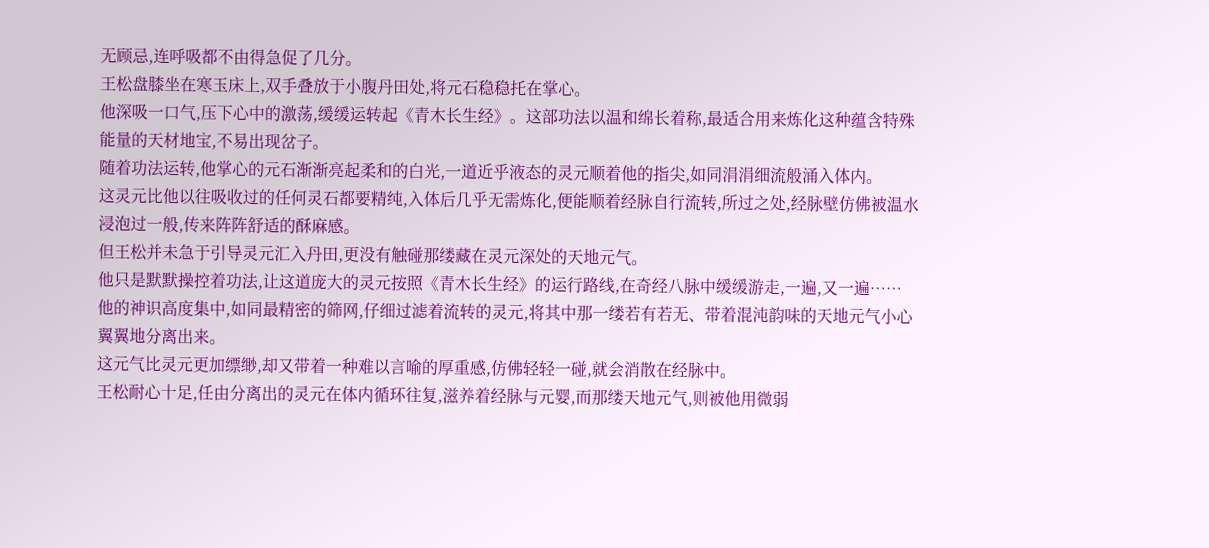无顾忌,连呼吸都不由得急促了几分。
王松盘膝坐在寒玉床上,双手叠放于小腹丹田处,将元石稳稳托在掌心。
他深吸一口气,压下心中的激荡,缓缓运转起《青木长生经》。这部功法以温和绵长着称,最适合用来炼化这种蕴含特殊能量的天材地宝,不易出现岔子。
随着功法运转,他掌心的元石渐渐亮起柔和的白光,一道近乎液态的灵元顺着他的指尖,如同涓涓细流般涌入体内。
这灵元比他以往吸收过的任何灵石都要精纯,入体后几乎无需炼化,便能顺着经脉自行流转,所过之处,经脉壁仿佛被温水浸泡过一般,传来阵阵舒适的酥麻感。
但王松并未急于引导灵元汇入丹田,更没有触碰那缕藏在灵元深处的天地元气。
他只是默默操控着功法,让这道庞大的灵元按照《青木长生经》的运行路线,在奇经八脉中缓缓游走,一遍,又一遍……
他的神识高度集中,如同最精密的筛网,仔细过滤着流转的灵元,将其中那一缕若有若无、带着混沌韵味的天地元气小心翼翼地分离出来。
这元气比灵元更加缥缈,却又带着一种难以言喻的厚重感,仿佛轻轻一碰,就会消散在经脉中。
王松耐心十足,任由分离出的灵元在体内循环往复,滋养着经脉与元婴,而那缕天地元气,则被他用微弱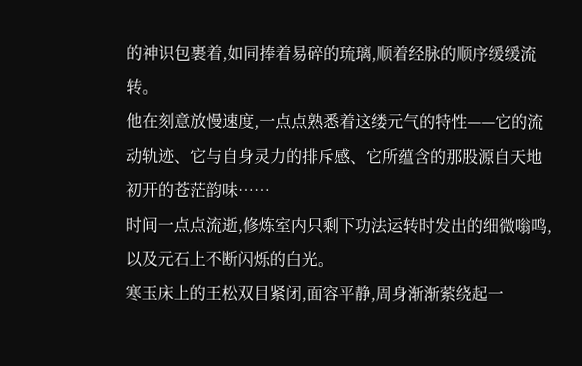的神识包裹着,如同捧着易碎的琉璃,顺着经脉的顺序缓缓流转。
他在刻意放慢速度,一点点熟悉着这缕元气的特性——它的流动轨迹、它与自身灵力的排斥感、它所蕴含的那股源自天地初开的苍茫韵味……
时间一点点流逝,修炼室内只剩下功法运转时发出的细微嗡鸣,以及元石上不断闪烁的白光。
寒玉床上的王松双目紧闭,面容平静,周身渐渐萦绕起一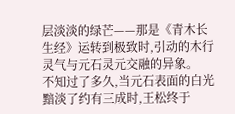层淡淡的绿芒——那是《青木长生经》运转到极致时,引动的木行灵气与元石灵元交融的异象。
不知过了多久,当元石表面的白光黯淡了约有三成时,王松终于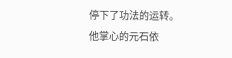停下了功法的运转。
他掌心的元石依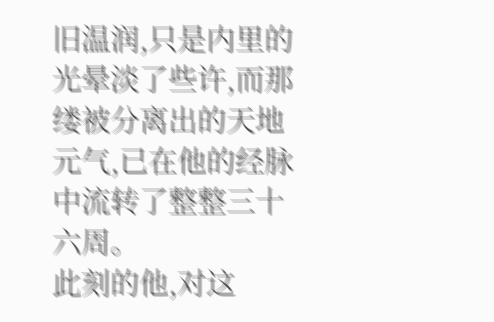旧温润,只是内里的光晕淡了些许,而那缕被分离出的天地元气,已在他的经脉中流转了整整三十六周。
此刻的他,对这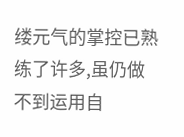缕元气的掌控已熟练了许多,虽仍做不到运用自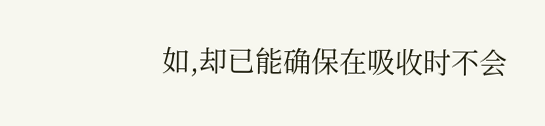如,却已能确保在吸收时不会